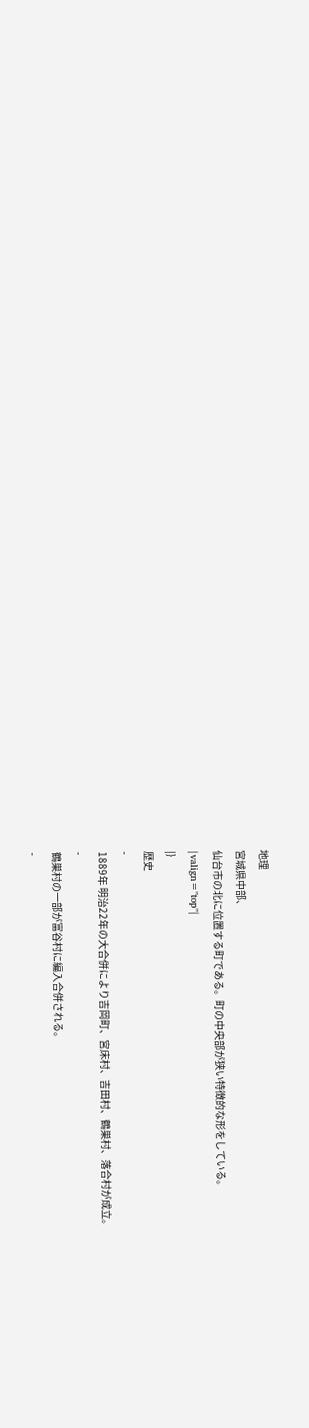地理
宮城県中部、
仙台市の北に位置する町である。町の中央部が狭い特徴的な形をしている。
|valign="top"|
|}
歴史
-
1889年 明治22年の大合併により吉岡町、宮床村、吉田村、鶴巣村、落合村が成立。
-
鶴巣村の一部が富谷村に編入合併される。
-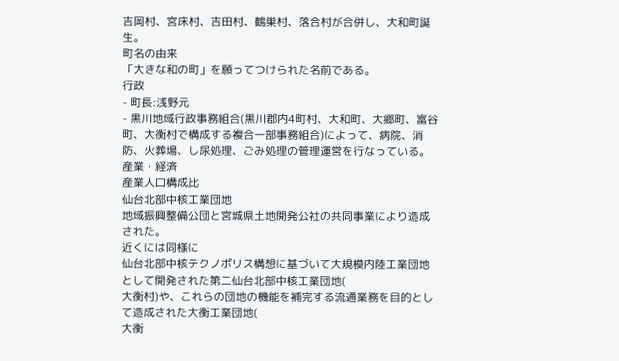吉岡村、宮床村、吉田村、鶴巣村、落合村が合併し、大和町誕生。
町名の由来
「大きな和の町」を願ってつけられた名前である。
行政
- 町長:浅野元
- 黒川地域行政事務組合(黒川郡内4町村、大和町、大郷町、富谷町、大衡村で構成する複合一部事務組合)によって、病院、消防、火葬場、し尿処理、ごみ処理の管理運営を行なっている。
産業・経済
産業人口構成比
仙台北部中核工業団地
地域振興整備公団と宮城県土地開発公社の共同事業により造成された。
近くには同様に
仙台北部中核テクノポリス構想に基づいて大規模内陸工業団地として開発された第二仙台北部中核工業団地(
大衡村)や、これらの団地の機能を補完する流通業務を目的として造成された大衡工業団地(
大衡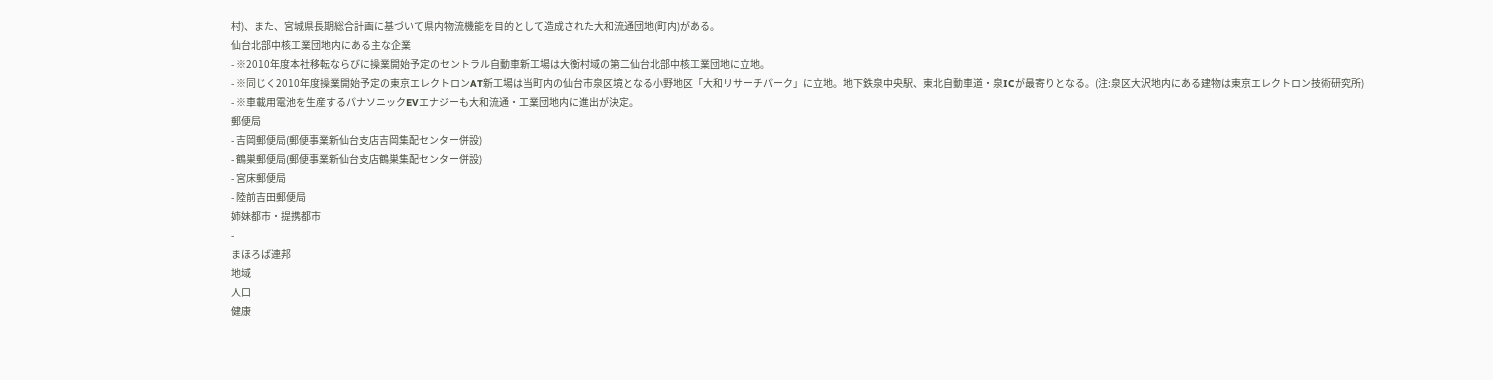村)、また、宮城県長期総合計画に基づいて県内物流機能を目的として造成された大和流通団地(町内)がある。
仙台北部中核工業団地内にある主な企業
- ※2010年度本社移転ならびに操業開始予定のセントラル自動車新工場は大衡村域の第二仙台北部中核工業団地に立地。
- ※同じく2010年度操業開始予定の東京エレクトロンAT新工場は当町内の仙台市泉区境となる小野地区「大和リサーチパーク」に立地。地下鉄泉中央駅、東北自動車道・泉ICが最寄りとなる。(注:泉区大沢地内にある建物は東京エレクトロン技術研究所)
- ※車載用電池を生産するパナソニックEVエナジーも大和流通・工業団地内に進出が決定。
郵便局
- 吉岡郵便局(郵便事業新仙台支店吉岡集配センター併設)
- 鶴巣郵便局(郵便事業新仙台支店鶴巣集配センター併設)
- 宮床郵便局
- 陸前吉田郵便局
姉妹都市・提携都市
-
まほろば連邦
地域
人口
健康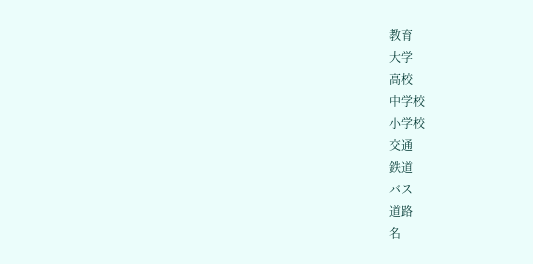教育
大学
高校
中学校
小学校
交通
鉄道
バス
道路
名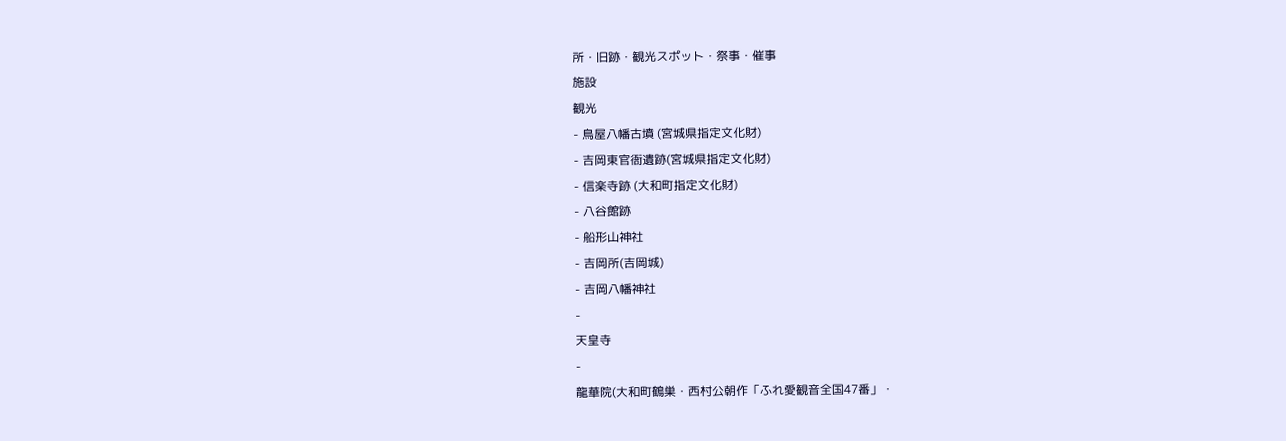所・旧跡・観光スポット・祭事・催事
施設
観光
- 鳥屋八幡古墳 (宮城県指定文化財)
- 吉岡東官衙遺跡(宮城県指定文化財)
- 信楽寺跡 (大和町指定文化財)
- 八谷館跡
- 船形山神社
- 吉岡所(吉岡城)
- 吉岡八幡神社
-
天皇寺
-
龍華院(大和町鶴巣・西村公朝作「ふれ愛観音全国47番」・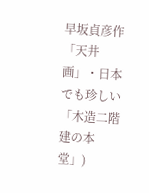早坂貞彦作「天井画」・日本でも珍しい「木造二階建の本堂」)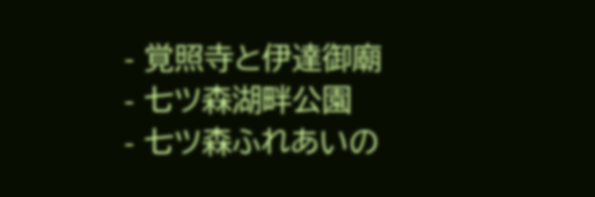- 覚照寺と伊達御廟
- 七ツ森湖畔公園
- 七ツ森ふれあいの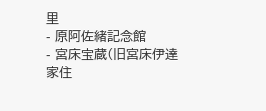里
- 原阿佐緒記念館
- 宮床宝蔵(旧宮床伊達家住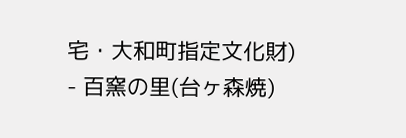宅・大和町指定文化財)
- 百窯の里(台ヶ森焼)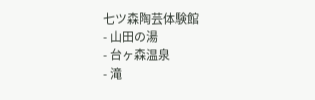七ツ森陶芸体験館
- 山田の湯
- 台ヶ森温泉
- 滝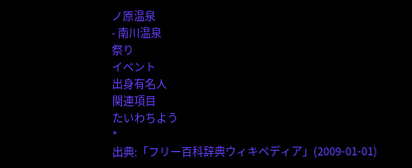ノ原温泉
- 南川温泉
祭り
イベント
出身有名人
関連項目
たいわちよう
*
出典:「フリー百科辞典ウィキペディア」(2009-01-01)